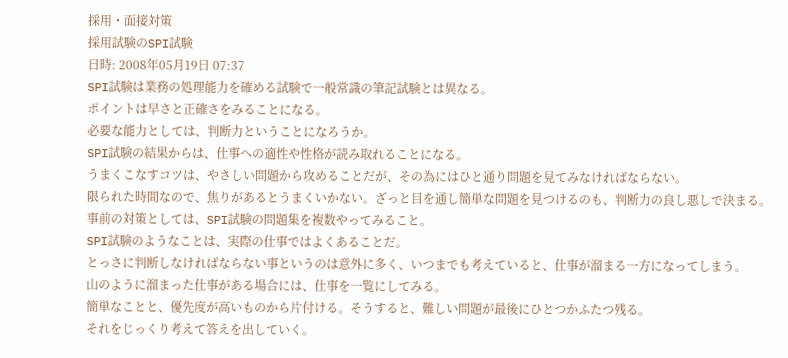採用・面接対策
採用試験のSPI試験
日時: 2008年05月19日 07:37
SPI試験は業務の処理能力を確める試験で一般常識の筆記試験とは異なる。
ポイントは早さと正確さをみることになる。
必要な能力としては、判断力ということになろうか。
SPI試験の結果からは、仕事への適性や性格が読み取れることになる。
うまくこなすコツは、やさしい問題から攻めることだが、その為にはひと通り問題を見てみなければならない。
限られた時間なので、焦りがあるとうまくいかない。ざっと目を通し簡単な問題を見つけるのも、判断力の良し悪しで決まる。
事前の対策としては、SPI試験の問題集を複数やってみること。
SPI試験のようなことは、実際の仕事ではよくあることだ。
とっさに判断しなければならない事というのは意外に多く、いつまでも考えていると、仕事が溜まる一方になってしまう。
山のように溜まった仕事がある場合には、仕事を一覧にしてみる。
簡単なことと、優先度が高いものから片付ける。そうすると、難しい問題が最後にひとつかふたつ残る。
それをじっくり考えて答えを出していく。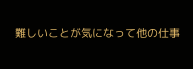難しいことが気になって他の仕事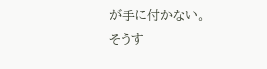が手に付かない。
そうす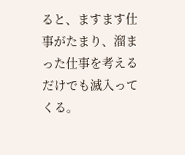ると、ますます仕事がたまり、溜まった仕事を考えるだけでも滅入ってくる。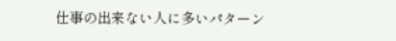仕事の出来ない人に多いパターン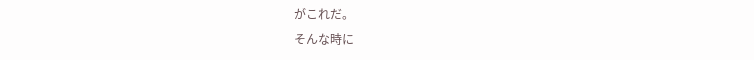がこれだ。
そんな時に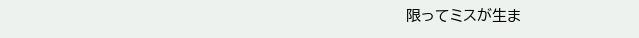限ってミスが生ま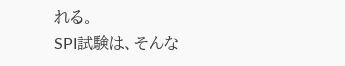れる。
SPI試験は、そんな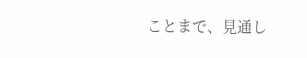ことまで、見通し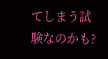てしまう試験なのかも?